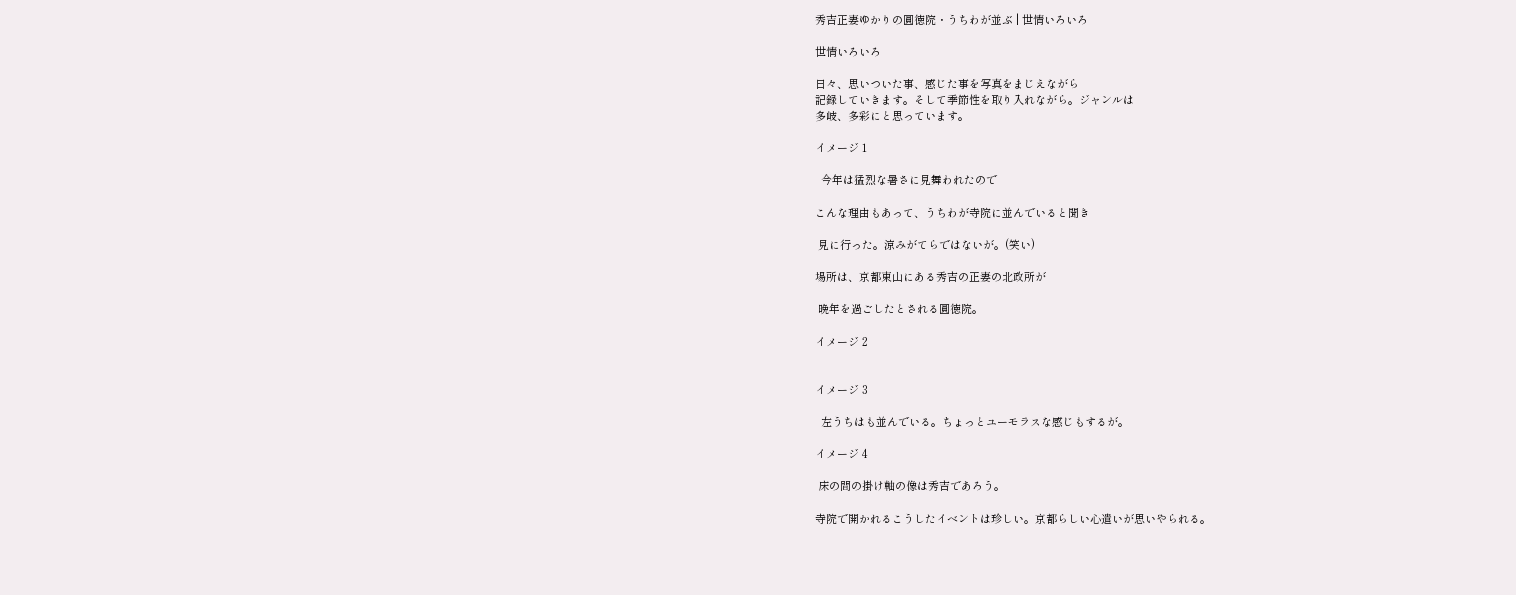秀吉正妻ゆかりの圓徳院・うちわが並ぶ | 世情いろいろ

世情いろいろ

日々、思いついた事、感じた事を写真をまじえながら
記録していきます。そして季節性を取り入れながら。ジャンルは
多岐、多彩にと思っています。

イメージ 1

  今年は猛烈な暑さに見舞われたので

こんな理由もあって、うちわが寺院に並んでいると聞き

 見に行った。涼みがてらではないが。(笑い)

場所は、京都東山にある秀吉の正妻の北政所が

 晩年を過ごしたとされる圓徳院。

イメージ 2


イメージ 3

  左うちはも並んでいる。ちょっとユーモラスな感じもするが。

イメージ 4

 床の間の掛け軸の像は秀吉であろう。

寺院で開かれるこうしたイベントは珍しい。京都らしい心遣いが思いやられる。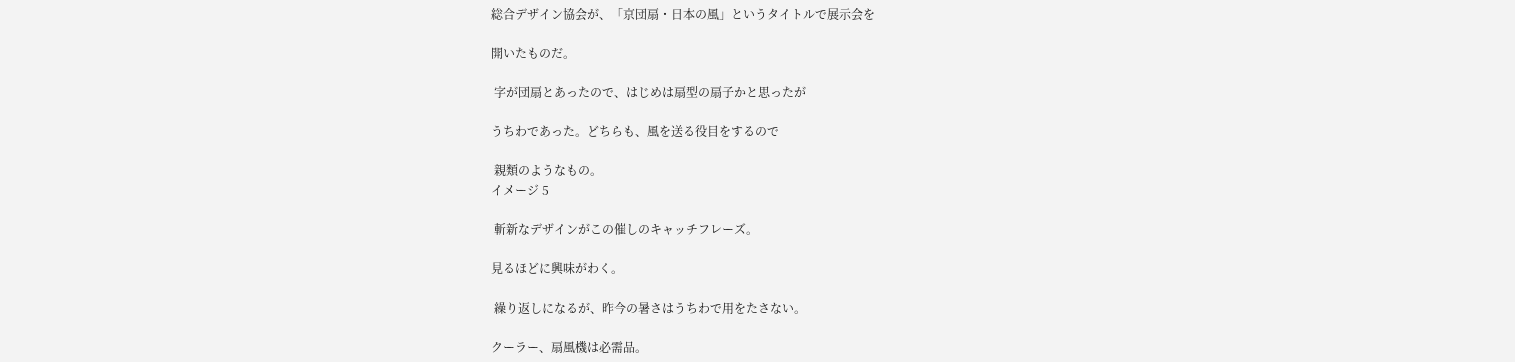総合デザイン協会が、「京団扇・日本の風」というタイトルで展示会を

開いたものだ。

 字が団扇とあったので、はじめは扇型の扇子かと思ったが

うちわであった。どちらも、風を送る役目をするので

 親類のようなもの。
イメージ 5

 斬新なデザインがこの催しのキャッチフレーズ。

見るほどに興味がわく。

 繰り返しになるが、昨今の暑さはうちわで用をたさない。

クーラー、扇風機は必需品。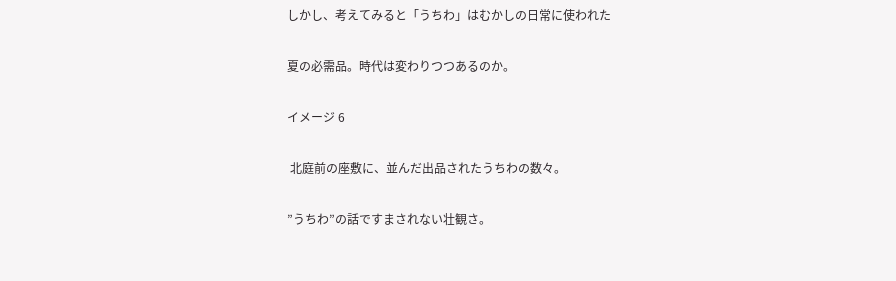しかし、考えてみると「うちわ」はむかしの日常に使われた

夏の必需品。時代は変わりつつあるのか。

イメージ 6

 北庭前の座敷に、並んだ出品されたうちわの数々。

”うちわ”の話ですまされない壮観さ。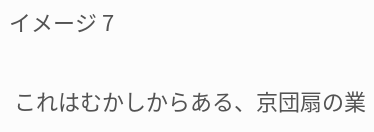イメージ 7

 これはむかしからある、京団扇の業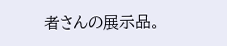者さんの展示品。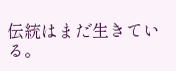伝統はまだ生きている。